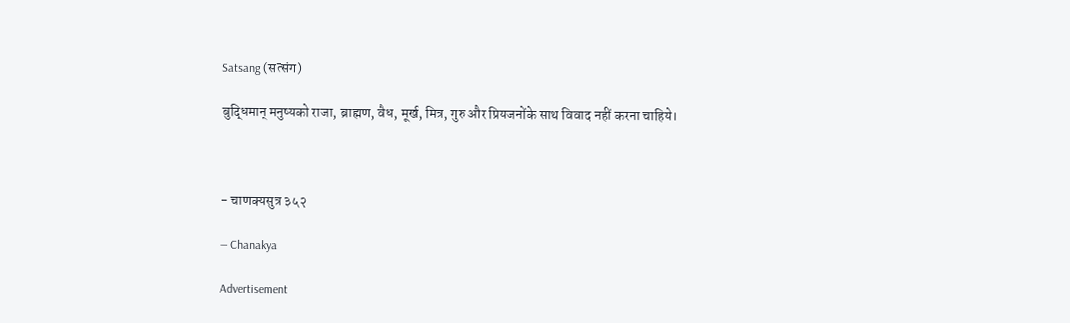Satsang (सत्संग)

बुद्धिमान्‌ मनुष्यको राजा, ब्राह्मण, वैध, मूर्ख, मित्र, गुरु और प्रियजनोंके साथ विवाद नहीं करना चाहिये।



- चाणक्यसुत्र ३५२

— Chanakya

Advertisement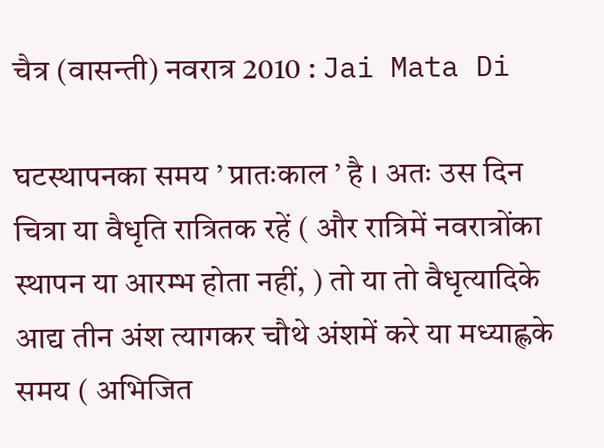चैत्र (वासन्ती) नवरात्र 2010 : Jai Mata Di

घटस्थापनका समय ’ प्रातःकाल ’ है । अतः उस दिन चित्रा या वैधृति रात्रितक रहें ( और रात्रिमें नवरात्रोंका स्थापन या आरम्भ होता नहीं, ) तो या तो वैधृत्यादिके आद्य तीन अंश त्यागकर चौथे अंशमें करे या मध्याह्लके समय ( अभिजित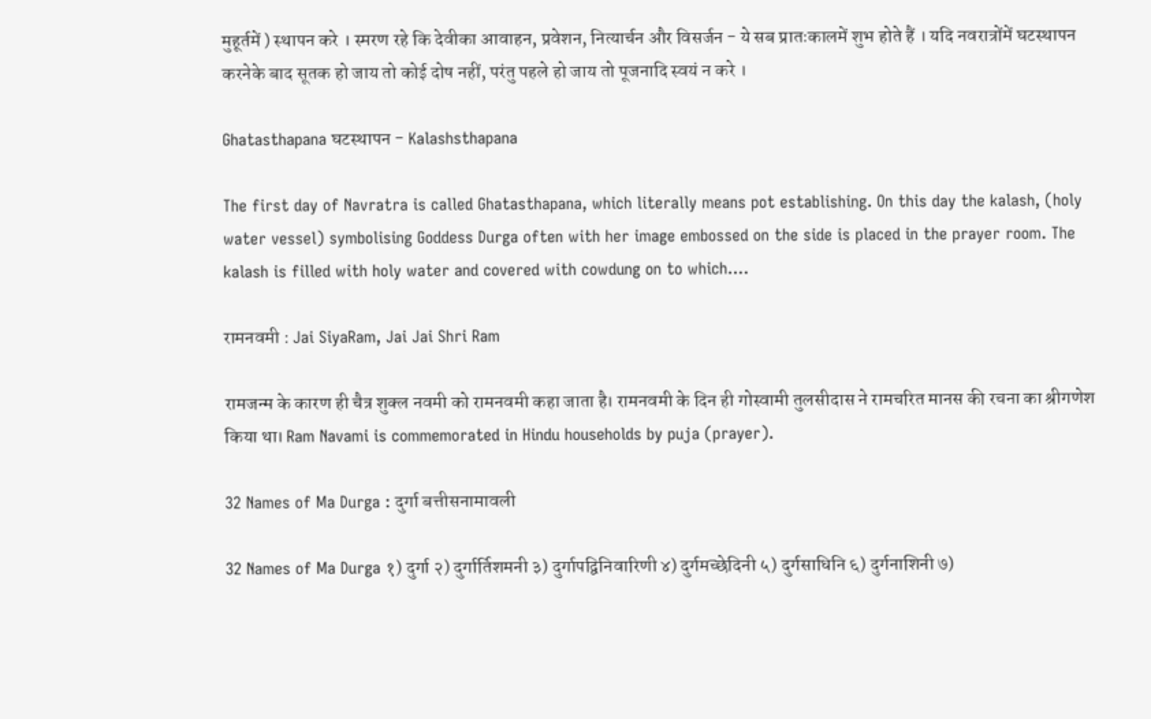मुहूर्तमें ) स्थापन करे । स्मरण रहे कि देवीका आवाहन, प्रवेशन, नित्यार्चन और विसर्जन - ये सब प्रातःकालमें शुभ होते हैं । यदि नवरात्रोंमें घटस्थापन करनेके बाद सूतक हो जाय तो को‌ई दोष नहीं, परंतु पहले हो जाय तो पूजनादि स्वयं न करे ।

Ghatasthapana घटस्थापन - Kalashsthapana

The first day of Navratra is called Ghatasthapana, which literally means pot establishing. On this day the kalash, (holy water vessel) symbolising Goddess Durga often with her image embossed on the side is placed in the prayer room. The kalash is filled with holy water and covered with cowdung on to which….

रामनवमी : Jai SiyaRam, Jai Jai Shri Ram

रामजन्म के कारण ही चैत्र शुक्ल नवमी को रामनवमी कहा जाता है। रामनवमी के दिन ही गोस्वामी तुलसीदास ने रामचरित मानस की रचना का श्रीगणेश किया था। Ram Navami is commemorated in Hindu households by puja (prayer).

32 Names of Ma Durga : दुर्गा बत्तीसनामावली

32 Names of Ma Durga १) दुर्गा २) दुर्गार्तिशमनी ३) दुर्गापद्विनिवारिणी ४) दुर्गमच्छेदिनी ५) दुर्गसाधिनि ६) दुर्गनाशिनी ७)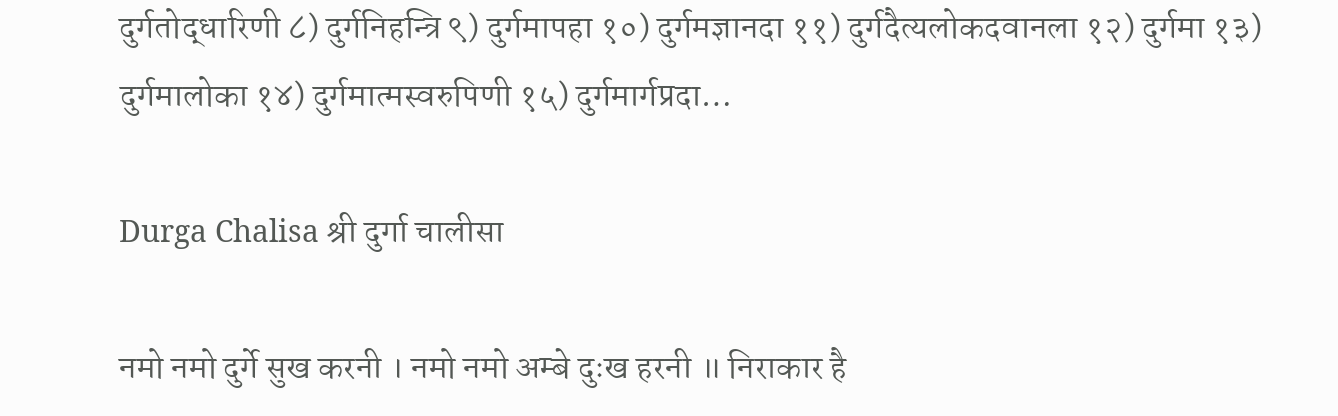दुर्गतोद्धारिणी ८) दुर्गनिहन्त्रि ९) दुर्गमापहा १०) दुर्गमज्ञानदा ११) दुर्गदैत्यलोकदवानला १२) दुर्गमा १३) दुर्गमालोका १४) दुर्गमात्मस्वरुपिणी १५) दुर्गमार्गप्रदा…

Durga Chalisa श्री दुर्गा चालीसा

नमो नमो दुर्गे सुख करनी । नमो नमो अम्बे दुःख हरनी ॥ निराकार है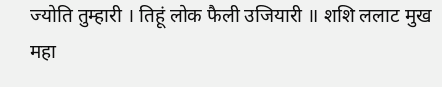ज्योति तुम्हारी । तिहूं लोक फैली उजियारी ॥ शशि ललाट मुख महा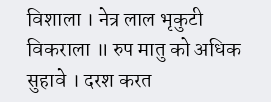विशाला । नेत्र लाल भृकुटी विकराला ॥ रुप मातु को अधिक सुहावे । दरश करत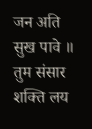जन अति सुख पावे ॥ तुम संसार शक्ति लय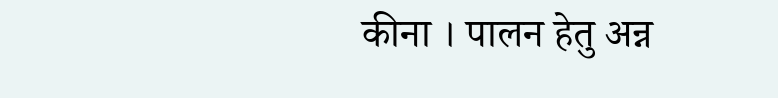कीना । पालन हेतु अन्न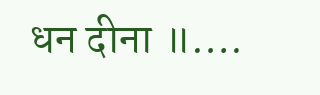धन दीना ॥….